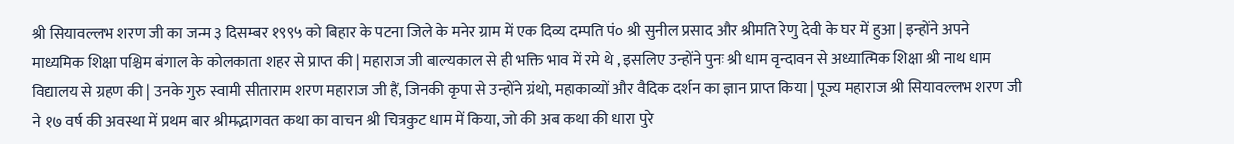श्री सियावल्लभ शरण जी का जन्म ३ दिसम्बर १९९५ को बिहार के पटना जिले के मनेर ग्राम में एक दिव्य दम्पति पं० श्री सुनील प्रसाद और श्रीमति रेणु देवी के घर में हुआ | इन्होंने अपने माध्यमिक शिक्षा पश्चिम बंगाल के कोलकाता शहर से प्राप्त की | महाराज जी बाल्यकाल से ही भक्ति भाव में रमे थे , इसलिए उन्होंने पुनः श्री धाम वृन्दावन से अध्यात्मिक शिक्षा श्री नाथ धाम विद्यालय से ग्रहण की | उनके गुरु स्वामी सीताराम शरण महाराज जी हैं, जिनकी कृपा से उन्होंने ग्रंथो, महाकाव्यों और वैदिक दर्शन का ज्ञान प्राप्त किया | पूज्य महाराज श्री सियावल्लभ शरण जी ने १७ वर्ष की अवस्था में प्रथम बार श्रीमद्भागवत कथा का वाचन श्री चित्रकुट धाम में किया, जो की अब कथा की धारा पुरे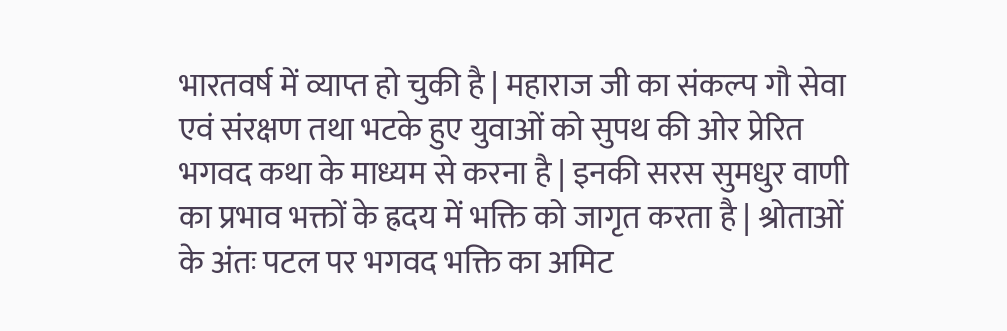भारतवर्ष में व्याप्त हो चुकी है | महाराज जी का संकल्प गौ सेवा एवं संरक्षण तथा भटके हुए युवाओं को सुपथ की ओर प्रेरित भगवद कथा के माध्यम से करना है | इनकी सरस सुमधुर वाणी का प्रभाव भक्तों के ह्रदय में भक्ति को जागृत करता है | श्रोताओं के अंतः पटल पर भगवद भक्ति का अमिट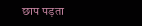छाप पड़ता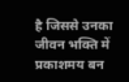है जिससे उनका जीवन भक्ति में प्रकाशमय बन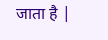जाता है |